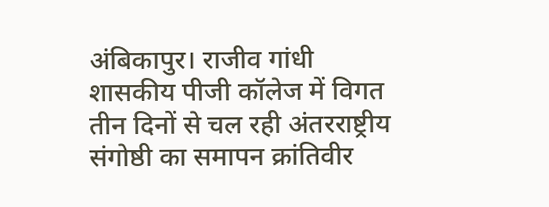अंबिकापुर। राजीव गांधी शासकीय पीजी कॉलेज में विगत तीन दिनों से चल रही अंतरराष्ट्रीय संगोष्ठी का समापन क्रांतिवीर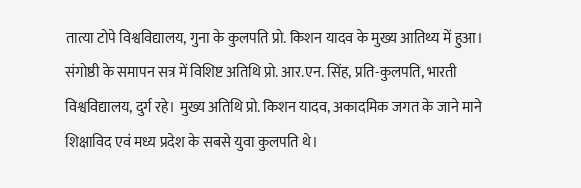तात्या टोपे विश्वविद्यालय, गुना के कुलपति प्रो. किशन यादव के मुख्य आतिथ्य में हुआ। संगोष्ठी के समापन सत्र में विशिष्ट अतिथि प्रो. आर.एन. सिंह, प्रति-कुलपति, भारती विश्वविद्यालय, दुर्ग रहे। मुख्य अतिथि प्रो. किशन यादव, अकादमिक जगत के जाने माने शिक्षाविद एवं मध्य प्रदेश के सबसे युवा कुलपति थे।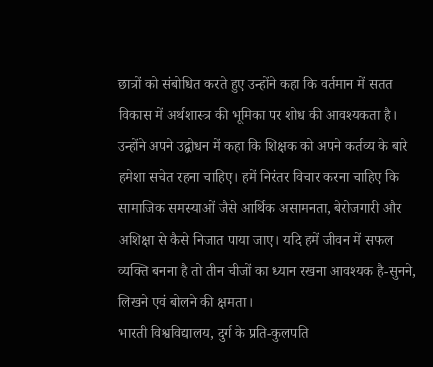छात्रों को संबोधित करते हुए उन्होंने कहा कि वर्तमान में सतत विकास में अर्थशास्त्र की भूमिका पर शोध की आवश्यकता है। उन्होंने अपने उद्बोधन में कहा कि शिक्षक को अपने कर्तव्य के बारे हमेशा सचेत रहना चाहिए। हमें निरंतर विचार करना चाहिए कि सामाजिक समस्याओं जैसे आर्थिक असामनता, बेरोजगारी और अशिक्षा से कैसे निजात पाया जाए। यदि हमें जीवन में सफल व्यक्ति बनना है तो तीन चीजों का ध्यान रखना आवश्यक है-सुनने, लिखने एवं बोलने की क्षमता।
भारती विश्वविद्यालय, दुर्ग के प्रति-कुलपति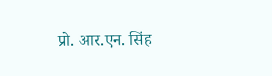प्रो. आर.एन. सिंह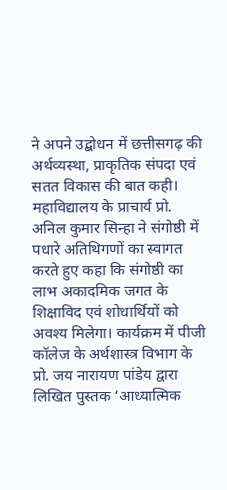ने अपने उद्बोधन में छत्तीसगढ़ की अर्थव्यस्था, प्राकृतिक संपदा एवं सतत विकास की बात कही। महाविद्यालय के प्राचार्य प्रो. अनिल कुमार सिन्हा ने संगोष्ठी में पधारे अतिथिगणों का स्वागत करते हुए कहा कि संगोष्ठी का लाभ अकादमिक जगत के शिक्षाविद एवं शोधार्थियों को अवश्य मिलेगा। कार्यक्रम में पीजी कॉलेज के अर्थशास्त्र विभाग के प्रो. जय नारायण पांडेय द्वारा लिखित पुस्तक ‘आध्यात्मिक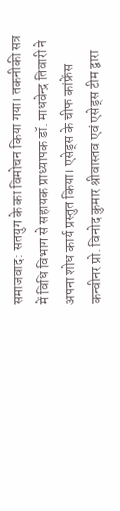समाजवाद: सतयुग के का विमोचन किया गया। तकनीकी सत्र में विधि विभाग से सहायक प्राध्यापक डॉ. माधवेन्द्र तिवारी ने अपना शोध कार्य प्रस्तुत किया। एसेड्स के चीफ कांफ्रेंस कन्वीनर प्रो. विनोद कुमार श्रीवास्तव एवं एसेड्स टीम द्वारा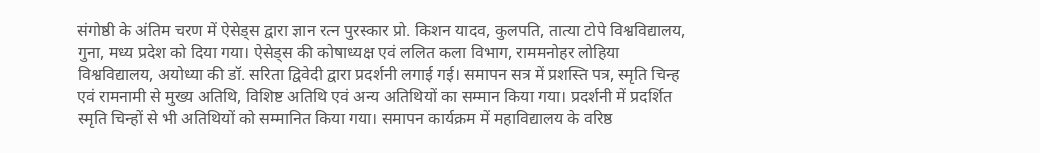संगोष्ठी के अंतिम चरण में ऐसेड्स द्वारा ज्ञान रत्न पुरस्कार प्रो. किशन यादव, कुलपति, तात्या टोपे विश्वविद्यालय, गुना, मध्य प्रदेश को दिया गया। ऐसेड्स की कोषाध्यक्ष एवं ललित कला विभाग, राममनोहर लोहिया विश्वविद्यालय, अयोध्या की डॉ. सरिता द्विवेदी द्वारा प्रदर्शनी लगाई गई। समापन सत्र में प्रशस्ति पत्र, स्मृति चिन्ह एवं रामनामी से मुख्य अतिथि, विशिष्ट अतिथि एवं अन्य अतिथियों का सम्मान किया गया। प्रदर्शनी में प्रदर्शित स्मृति चिन्हों से भी अतिथियों को सम्मानित किया गया। समापन कार्यक्रम में महाविद्यालय के वरिष्ठ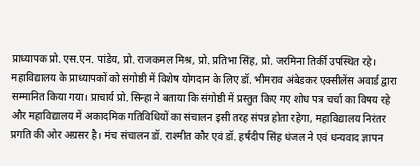प्राध्यापक प्रो. एस.एन. पांडेय, प्रो. राजकमल मिश्र, प्रो. प्रतिभा सिंह, प्रो. जरमिना तिर्की उपस्थित रहे। महाविद्यालय के प्राध्यापकों को संगोष्ठी में विशेष योगदान के लिए डॉ. भीमराव अंबेडकर एक्सीलेंस अवार्ड द्वारा सम्मानित किया गया। प्राचार्य प्रो. सिन्हा ने बताया कि संगोष्ठी में प्रस्तुत किए गए शोध पत्र चर्चा का विषय रहे और महाविद्यालय में अकादमिक गतिविधियों का संचालन इसी तरह संपन्न होता रहेगा, महाविद्यालय निरंतर प्रगति की ओर अग्रसर है। मंच संचालन डॉ. राश्मीत कौर एवं डॉ. हर्षदीप सिंह धंजल ने एवं धन्यवाद ज्ञापन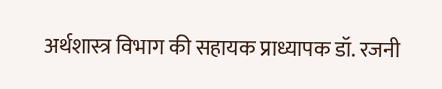अर्थशास्त्र विभाग की सहायक प्राध्यापक डॉ. रजनी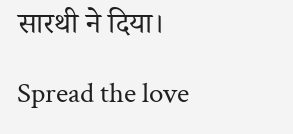सारथी ने दिया।

Spread the love